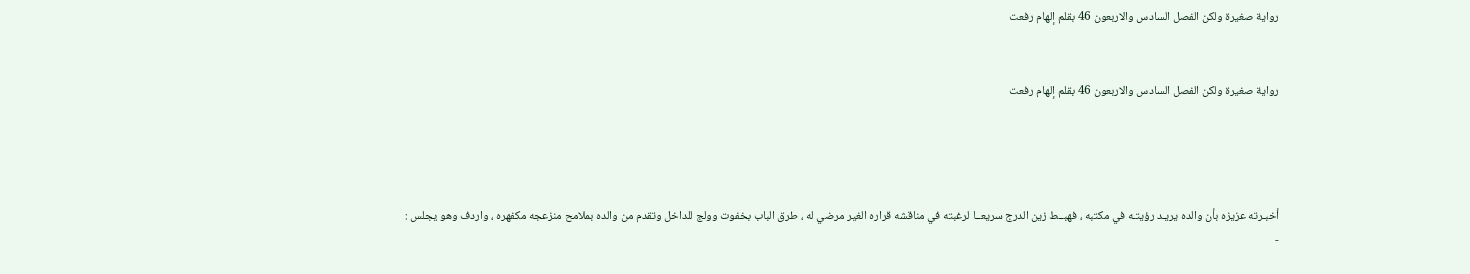رواية صغيرة ولكن الفصل السادس والاربعون 46 بقلم إلهام رفعت


رواية صغيرة ولكن الفصل السادس والاربعون 46 بقلم إلهام رفعت




أخبـرته عزيزه بأن والده يريـد رؤيتـه في مكتبه ، فهبــط زين الدرج سريعــا لرغبته في مناقشه قراره الغير مرضي له ، طرق الباب بخفوت وولج للداخل وتقدم من والده بملامح منزعجه مكفهره ، واردف وهو يجلس :
-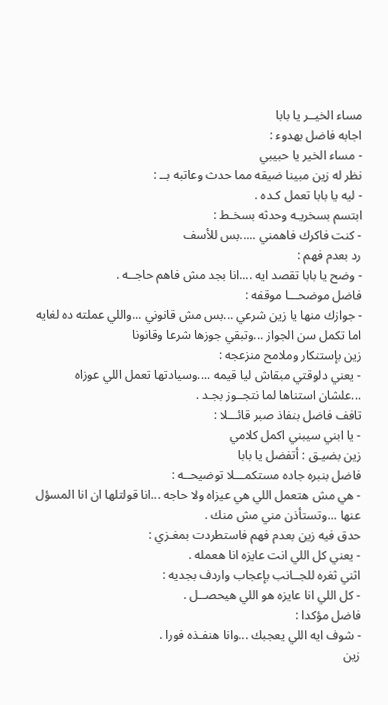مساء الخيــر يا بابا
اجابه فاضل بهدوء :
- مساء الخير يا حبيبي
نظر له زين مبينا ضيقه مما حدث وعاتبه بــ :
- ليه يا بابا تعمل كـده .
ابتسم بسخريـه وحدثه بسخـط :
- كنت فاكرك فاهمني .....بس للأسف
رد بعدم فهم :
- وضح يا بابا تقصد ايه ....انا بجد مش فاهم حاجــه .
فاضل موضحـــا موقفه :
- جوازك منها يا زين شرعي ...بس مش قانوني ...واللي عملته ده لغايه اما تكمل سن الجواز ...وتبقي جوزها شرعا وقانونا
زين بإستنكار وملامح منزعجه :
- يعني دلوقتي مبقاش ليا قيمه ....وسيادتها تعمل اللي عوزاه ...علشان استناها لما نتجــوز بجـد .
تافف فاضل بنفاذ صبر قائـــلا :
- يا ابني سيبني اكمل كلامي
زين بضيـق : أتفضل يا بابا
فاضل بنبره جاده مستكمـــلا توضيحــه :
- هي مش هتعمل اللي هي عيزاه ولا حاجه ...انا قولتلها ان انا المسؤل عنها ...وتستأذن مني مش منك .
حدق فيه زين بعدم فهم فاستطردت بمغـزي :
- يعني كل اللي انت عايزه انا هعمله .
اثني ثغره للجــانب بإعجاب واردف بجديه :
- كل اللي انا عايزه هو اللي هيحصــل .
فاضل مؤكدا :
- شوف ايه اللي يعجبك ...وانا هنفـذه فورا .
زين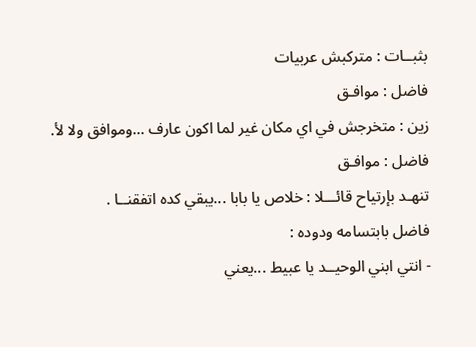بثبــات : متركبش عربيات
فاضل : موافـق
زين : متخرجش في اي مكان غير لما اكون عارف ...وموافق ولا لأ.
فاضل : موافـق
تنهـد بإرتياح قائـــلا : خلاص يا بابا ...يبقي كده اتفقنــا .
فاضل بابتسامه ودوده :
- انتي ابني الوحيــد يا عبيط ...يعني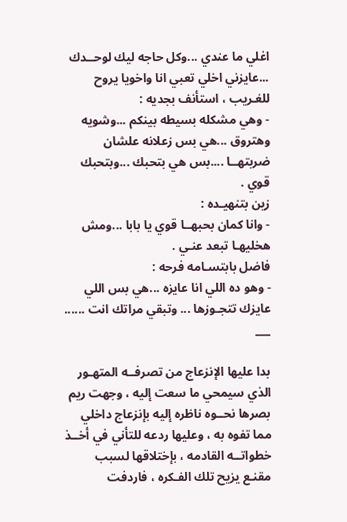اغلي ما عندي ...وكل حاجه ليك لوحــدك ...عايزني اخلي تعبي انا واخويا يروح للغـريب ، استأنف بجديه :
- وهي مشكله بسيطه بينكم ...وشويه وهتروق ...هي بس زعلانه علشان ضربتهــا ....بس هي بتحبك ...وبتحبك قوي .
زين بتنهيـده :
- وانا كمان بحبهــا قوي يا بابا ...ومش هخليهـا تبعد عنـي .
فاضل بابتسـامه فرحه :
- وهو ده اللي انا عايزه ...هي بس اللي عايزك تتجـوزها ... وتبقي مراتك انت ......
___

بدا عليها الإنزعاج من تصرفــه المتهـور الذي سيمحي ما سعت إليه ، وجهت ريم بصرها نحــوه ناظره إليه بإنزعاج داخلي مما تفوه به ، وعليها ردعه للتأني في أخــذ خطواتــه القادمه ، بإختلاقها لسبب مقنـع يزيح تلك الفـكره ، فاردفت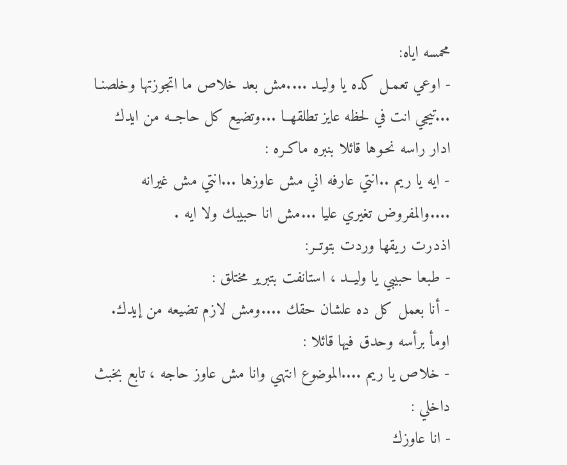محمسه اياه:
- اوعي تعمـل كده يا وليـد ....مش بعد خلاص ما اتجوزتها وخلصنـا ...تيجي انت في لحظه عايز تطلقهــا ...وتضيع كل حاجــه من ايدك
ادار راسه نحـوها قائلا بنبره ماكـره :
- ايه يا ريم ..انتي عارفه اني مش عاوزها ...انتي مش غيرانه ....والمفروض تغيري عليا ...مش انا حبيبك ولا ايه .
اذدرت ريقها وردت بتوتــر:
- طبعا حبيبي يا وليــد ، استانفت بتبرير مختلق :
- أنا بعمل كل ده علشان حقك ....ومش لازم تضيعه من إيدك.
اومأ برأسه وحدق فيها قائلا :
- خلاص يا ريم ....الموضوع انتهي وانا مش عاوز حاجه ، تابع بخبث داخلي :
- انا عاوزك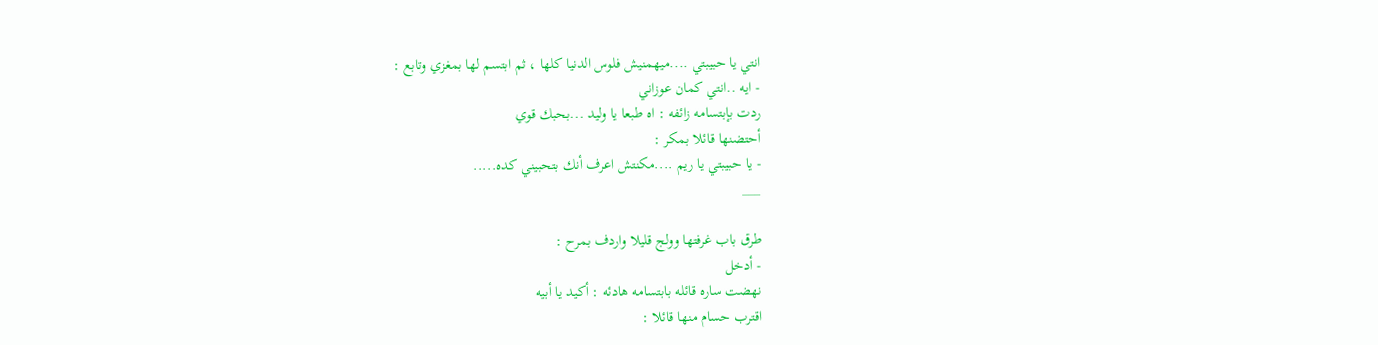انتي يا حبيبتي ....ميهمنيش فلوس الدنيا كلها ، ثم ابتسم لها بمغزي وتابع :
- ايه ..انتي كمان عوزاني
ردت بإبتسامه زائفه : اه طبعا يا وليد ...بحبك قوي
أحتضنها قائلا بمكر :
- يا حبيبتي يا ريم ....مكنتش اعرف أنك بتحبيني كده.....
___

طرق باب غرفتها وولج قليلا واردف بمرح :
- أدخل
نهضت ساره قائله بابتسامه هادئه : أكيد يا أبيه
اقترب حسام منها قائلا :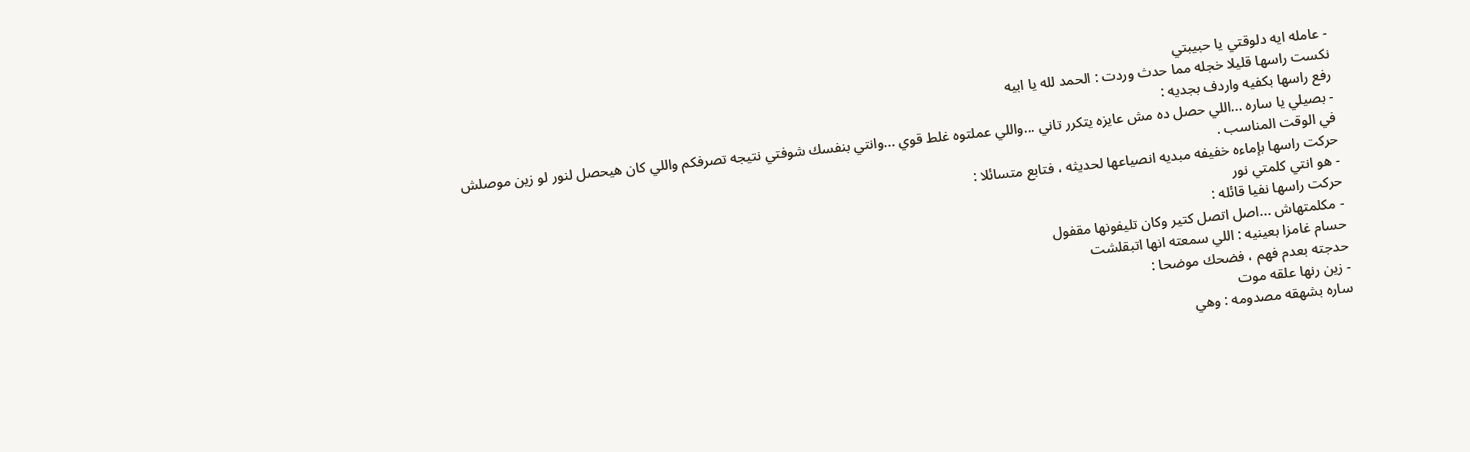- عامله ايه دلوقتي يا حبيبتي
نكست راسها قليلا خجله مما حدث وردت : الحمد لله يا ابيه
رفع راسها بكفيه واردف بجديه :
- بصيلي يا ساره ...اللي حصل ده مش عايزه يتكرر تاني ...واللي عملتوه غلط قوي ...وانتي بنفسك شوفتي نتيجه تصرفكم واللي كان هيحصل لنور لو زين موصلش في الوقت المناسب .
حركت راسها بإماءه خفيفه مبديه انصياعها لحديثه ، فتابع متسائلا :
- هو انتي كلمتي نور
حركت راسها نفيا قائله :
- مكلمتهاش ...اصل اتصل كتير وكان تليفونها مقفول
حسام غامزا بعينيه : اللي سمعته انها اتبقلشت
حدجته بعدم فهم ، فضحك موضحا :
- زين رنها علقه موت
ساره بشهقه مصدومه : وهي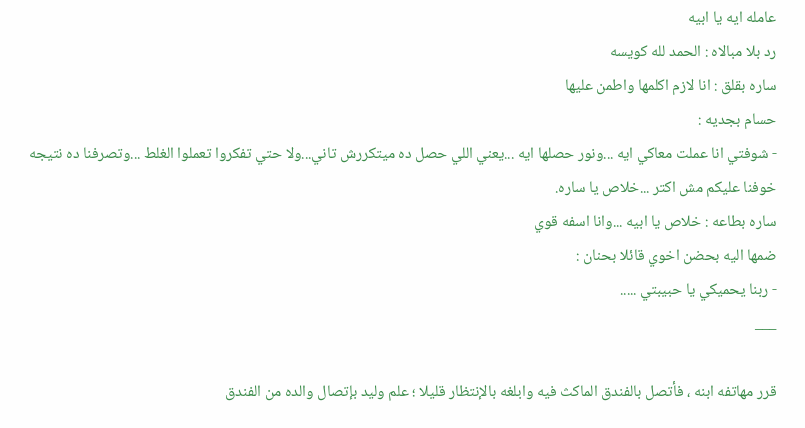عامله ايه يا ابيه
رد بلا مبالاه : الحمد لله كويسه
ساره بقلق : انا لازم اكلمها واطمن عليها
حسام بجديه :
- شوفتي انا عملت معاكي ايه ...ونور حصلها ايه ...يعني اللي حصل ده ميتكررش تاني...ولا حتي تفكروا تعملوا الغلط ...وتصرفنا ده نتيجه خوفنا عليكم مش اكتر ...خلاص يا ساره.
ساره بطاعه : خلاص يا ابيه ...وانا اسفه قوي
ضمها اليه بحضن اخوي قائلا بحنان :
- ربنا يحميكي يا حبيبتي .....
___

قرر مهاتفه ابنه ، فأتصل بالفندق الماكث فيه وابلغه بالإنتظار قليلا ؛ علم وليد بإتصال والده من الفندق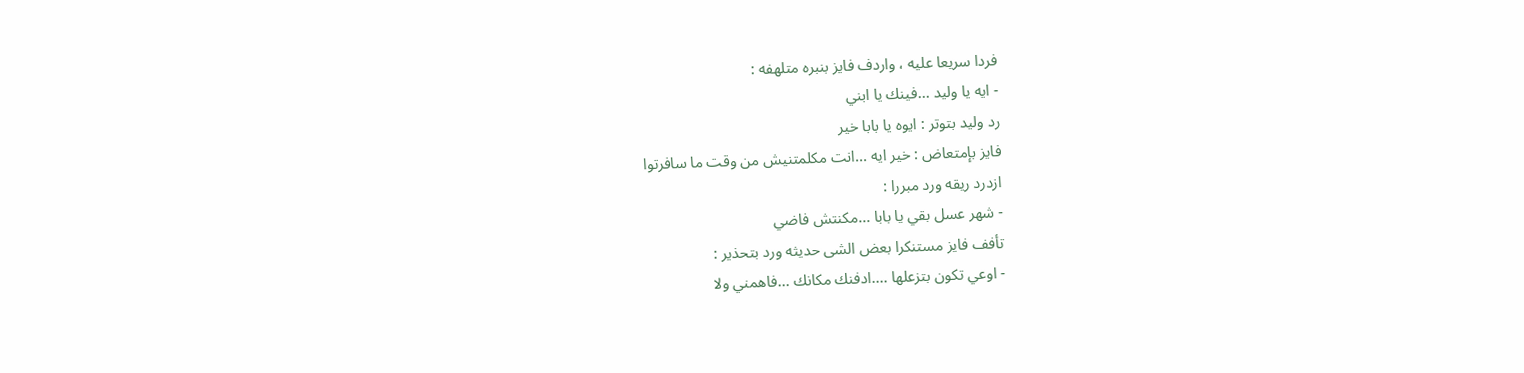فردا سريعا عليه ، واردف فايز بنبره متلهفه :
- ايه يا وليد ...فينك يا ابني
رد وليد بتوتر : ايوه يا بابا خير
فايز بإمتعاض : خير ايه ...انت مكلمتنيش من وقت ما سافرتوا
ازدرد ريقه ورد مبررا :
- شهر عسل بقي يا بابا ...مكنتش فاضي
تأفف فايز مستنكرا بعض الشى حديثه ورد بتحذير :
- اوعي تكون بتزعلها ....ادفنك مكانك ...فاهمني ولا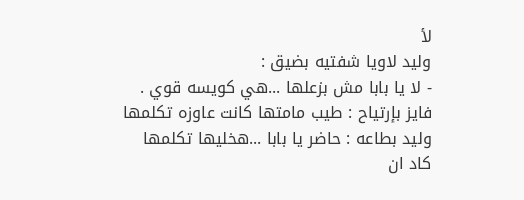لأ
وليد لاويا شفتيه بضيق :
- لا يا بابا مش بزعلها ...هي كويسه قوي .
فايز بإرتياح : طيب مامتها كانت عاوزه تكلمها
وليد بطاعه : حاضر يا بابا ...هخليها تكلمها
كاد ان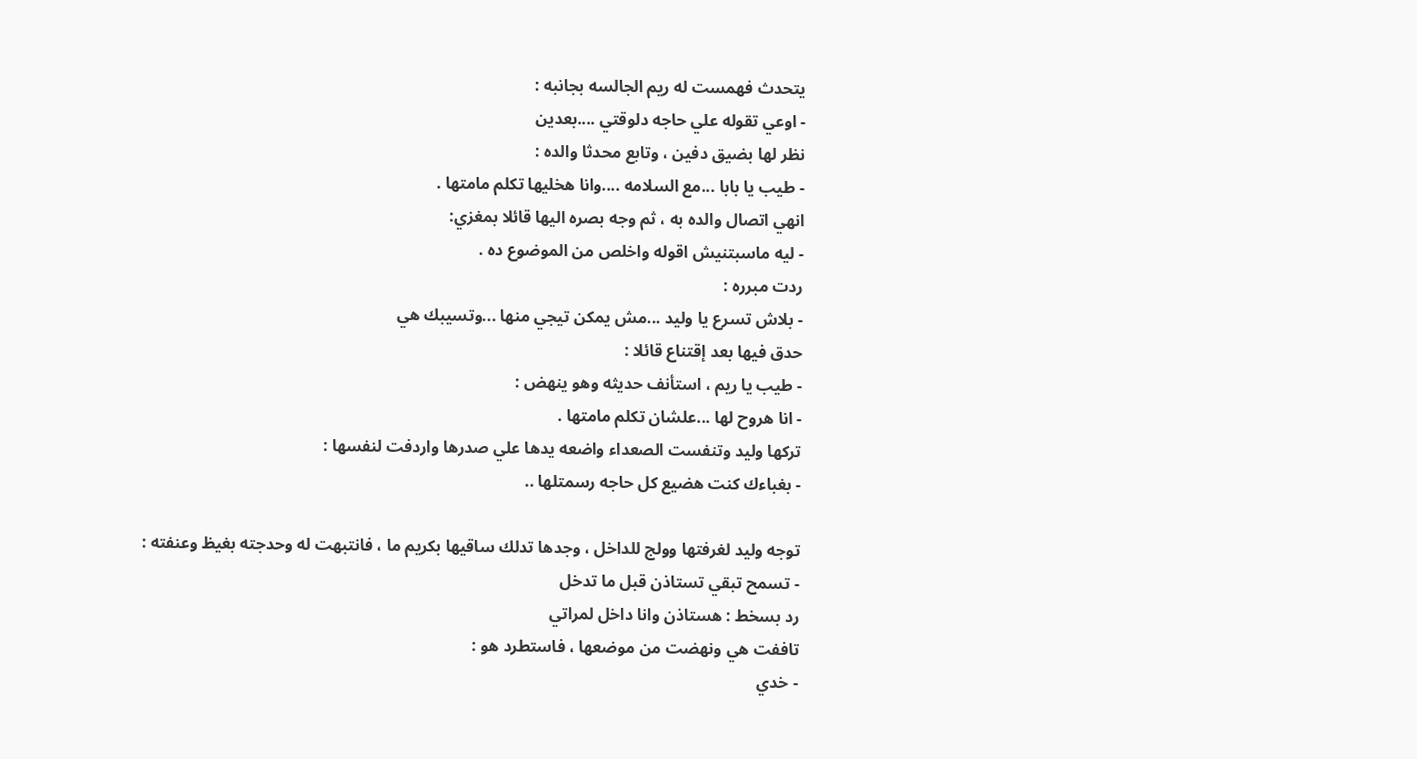يتحدث فهمست له ريم الجالسه بجانبه :
- اوعي تقوله علي حاجه دلوقتي ....بعدين
نظر لها بضيق دفين ، وتابع محدثا والده :
- طيب يا بابا ...مع السلامه ....وانا هخليها تكلم مامتها .
انهي اتصال والده به ، ثم وجه بصره اليها قائلا بمغزي:
- ليه ماسبتنيش اقوله واخلص من الموضوع ده .
ردت مبرره :
- بلاش تسرع يا وليد ...مش يمكن تيجي منها ...وتسيبك هي
حدق فيها بعد إقتناع قائلا :
- طيب يا ريم ، استأنف حديثه وهو ينهض :
- انا هروح لها ...علشان تكلم مامتها .
تركها وليد وتنفست الصعداء واضعه يدها علي صدرها واردفت لنفسها :
- بغباءك كنت هضيع كل حاجه رسمتلها ..

توجه وليد لغرفتها وولج للداخل ، وجدها تدلك ساقيها بكريم ما ، فانتبهت له وحدجته بغيظ وعنفته :
- تسمح تبقي تستاذن قبل ما تدخل
رد بسخط : هستاذن وانا داخل لمراتي
تاففت هي ونهضت من موضعها ، فاستطرد هو :
- خدي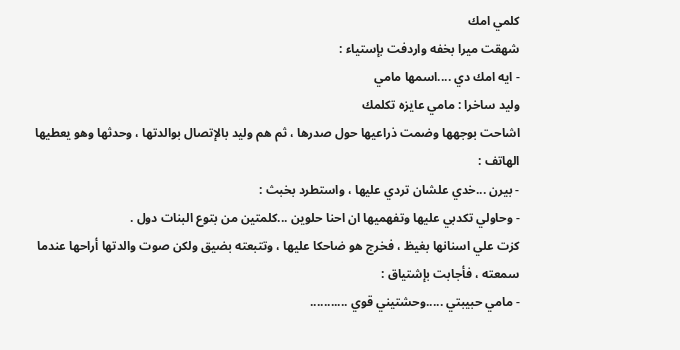كلمي امك
شهقت ميرا بخفه واردفت بإستياء :
- ايه امك دي ....اسمها مامي
وليد ساخرا : مامي عايزه تكلمك
اشاحت بوجهها وضمت ذراعيها حول صدرها ، ثم هم وليد بالإتصال بوالدتها ، وحدثها وهو يعطيها الهاتف :
- بيرن ...خدي علشان تردي عليها ، واستطرد بخبث :
- وحاولي تكدبي عليها وتفهميها ان احنا حلوين ...كلمتين من بتوع البنات دول .
كزت علي اسنانها بغيظ ، فخرج هو ضاحكا عليها ، وتتبعته بضيق ولكن صوت والدتها أراحها عندما سمعته ، فأجابت بإشتياق :
- مامي حبيبتي .....وحشتيني قوي ...........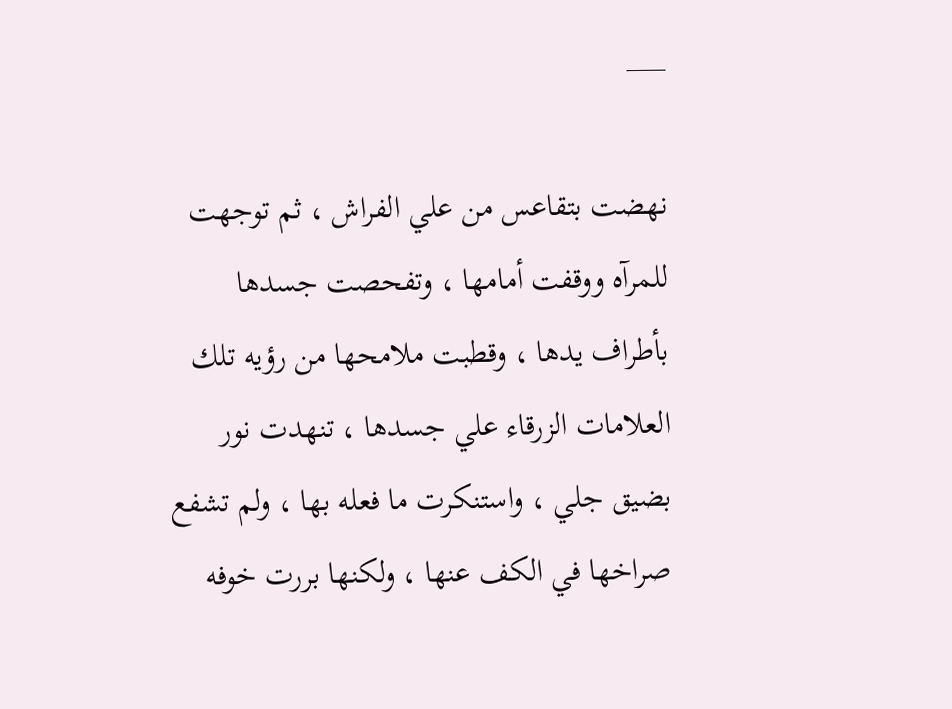___

نهضت بتقاعس من علي الفراش ، ثم توجهت للمرآه ووقفت أمامها ، وتفحصت جسدها بأطراف يدها ، وقطبت ملامحها من رؤيه تلك العلامات الزرقاء علي جسدها ، تنهدت نور بضيق جلي ، واستنكرت ما فعله بها ، ولم تشفع صراخها في الكف عنها ، ولكنها بررت خوفه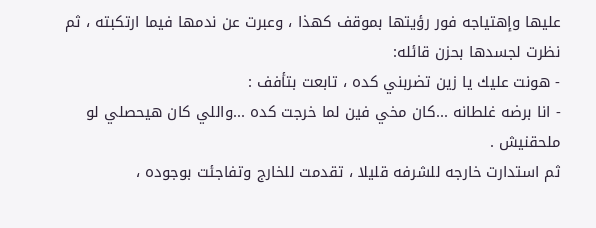عليها وإهتياجه فور رؤيتها بموقف كهذا ، وعبرت عن ندمها فيما ارتكبته ، ثم نظرت لجسدها بحزن قائله:
- هونت عليك يا زين تضربني كده ، تابعت بتأفف :
- انا برضه غلطانه ...كان مخي فين لما خرجت كده ...واللي كان هيحصلي لو ملحقنيش .
ثم استدارت خارجه للشرفه قليلا ، تقدمت للخارج وتفاجئت بوجوده ،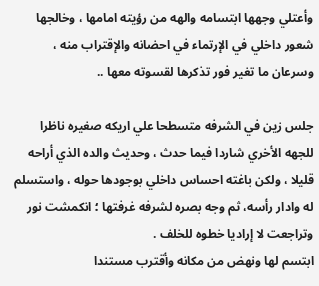وأعتلي وجهها ابتسامه والهه من رؤيته امامها ، وخالجها شعور داخلي في الإرتماء في احضانه والإقتراب منه ، وسرعان ما تغير فور تذكرها لقسوته معها ..

جلس زين في الشرفه متسطحا علي اريكه صغيره ناظرا للجهه الأخري شاردا فيما حدث ، وحديث والده الذي أراحه قليلا ، ولكن باغته احساس داخلي بوجودها حوله ، واستسلم له وادار رأسه، ثم وجه بصره لشرفه غرفتها ؛ انكمشت نور وتراجعت لا إراديا خطوه للخلف .
ابتسم لها ونهض من مكانه وأقترب مستندا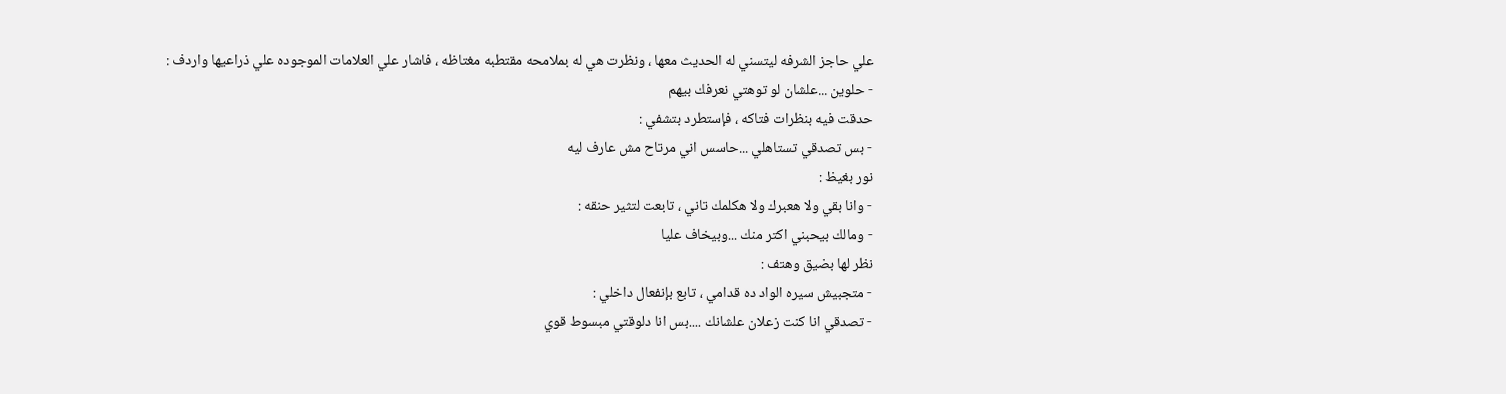علي حاجز الشرفه ليتسني له الحديث معها ، ونظرت هي له بملامحه مقتطبه مغتاظه ، فاشار علي العلامات الموجوده علي ذراعيها واردف :
- حلوين ...علشان لو توهتي نعرفك بيهم
حدقت فيه بنظرات فتاكه ، فإستطرد بتشفي :
- بس تصدقي تستاهلي ...حاسس اني مرتاح مش عارف ليه
نور بغيظ :
- وانا بقي ولا هعبرك ولا هكلمك تاني ، تابعت لتثير حنقه :
- ومالك بيحبني اكتر منك ...وبيخاف عليا
نظر لها بضيق وهتف :
- متجبيش سيره الواد ده قدامي ، تابع بإنفعال داخلي :
- تصدقي انا كنت زعلان علشانك ....بس انا دلوقتي مبسوط قوي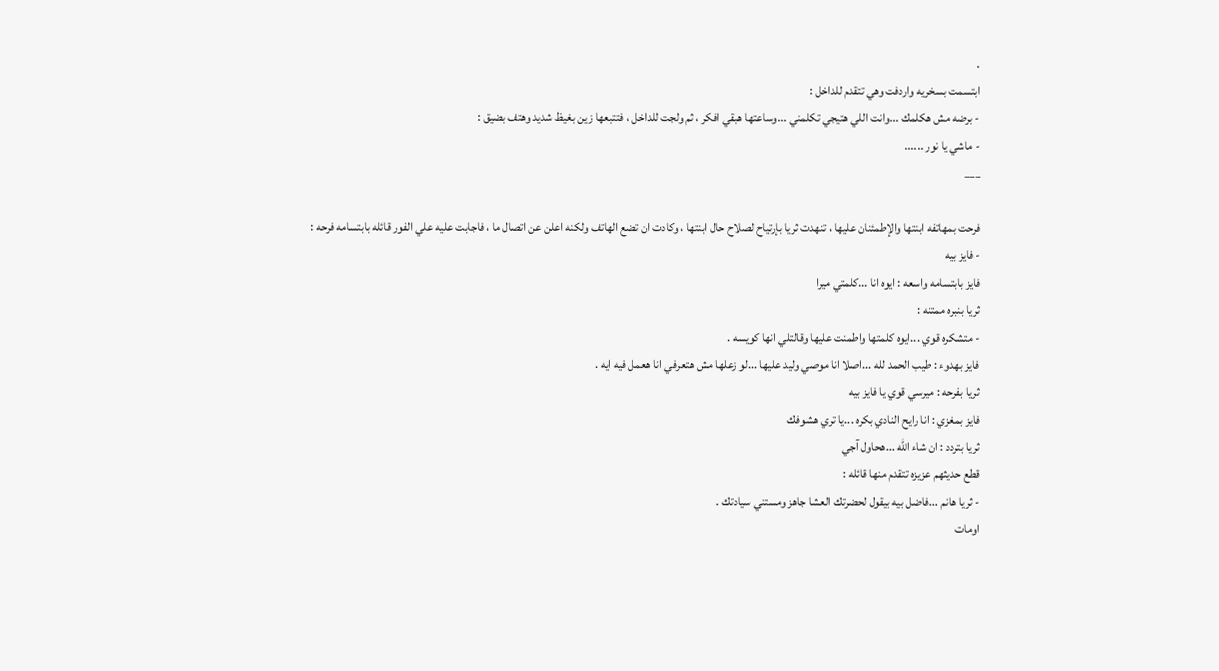.
ابتسمت بسخريه واردفت وهي تتقدم للداخل :
- برضه مش هكلمك ...وانت اللي هتيجي تكلمني ...وساعتها هبقي افكر ، ثم ولجت للداخل ، فتتبعها زين بغيظ شديد وهتف بضيق :
- ماشي يا نور ......
___

فرحت بمهاتفه ابنتها والإطمئنان عليها ، تنهدت ثريا بإرتياح لصلاح حال ابنتها ، وكادت ان تضع الهاتف ولكنه اعلن عن اتصال ما ، فاجابت عليه علي الفور قائله بابتسامه فرحه :
- فايز بيه
فايز بابتسامه واسعه : ايوه انا ...كلمتي ميرا
ثريا بنبره ممتنه :
- متشكره قوي ...ايوه كلمتها واطمنت عليها وقالتلي انها كويسه .
فايز بهدوء : طيب الحمد لله ...اصلا انا موصي وليد عليها ...لو زعلها مش هتعرفي انا هعمل فيه ايه .
ثريا بفرحه : ميرسي قوي يا فايز بيه
فايز بمغزي : انا رايح النادي بكره ...يا تري هشوفك
ثريا بتردد : ان شاء الله ...هحاول آجي
قطع حديثهم عزيزه تتقدم منها قائله :
- ثريا هانم ...فاضل بيه بيقول لحضرتك العشا جاهز ومستني سيادتك .
اومات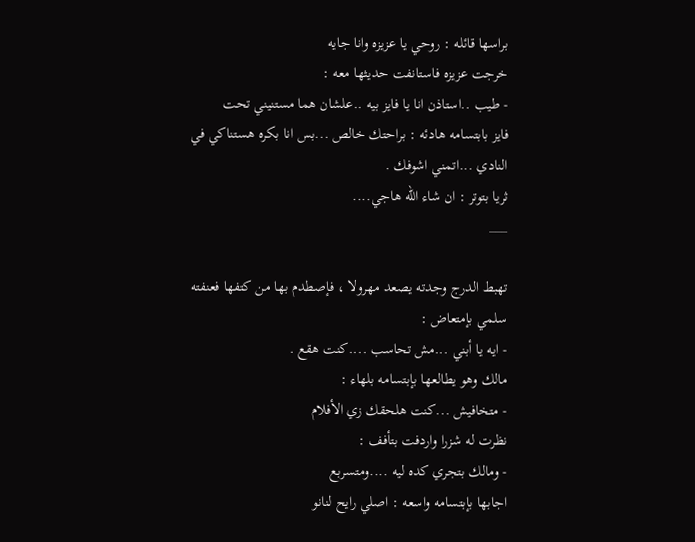براسها قائله : روحي يا عزيزه وانا جايه
خرجت عزيزه فاستانفت حديثها معه :
- طيب ..استاذن انا يا فايز بيه ..علشان هما مستنيني تحت
فايز بابتسامه هادئه : براحتك خالص ...بس انا بكره هستناكي في النادي ...اتمني اشوفك .
ثريا بتوتر : ان شاء الله هاجي....
___

تهبط الدرج وجدته يصعد مهرولا ، فإصطدم بها من كتفها فعنفته سلمي بإمتعاض :
- ايه يا أبني ...مش تحاسب ....كنت هقع .
مالك وهو يطالعها بإبتسامه بلهاء :
- متخافيش ...كنت هلحقك زي الأفلام
نظرت له شزرا واردفت بتأفف :
- ومالك بتجري كده ليه ....ومتسربع
اجابها بإبتسامه واسعه : اصلي رايح لنانو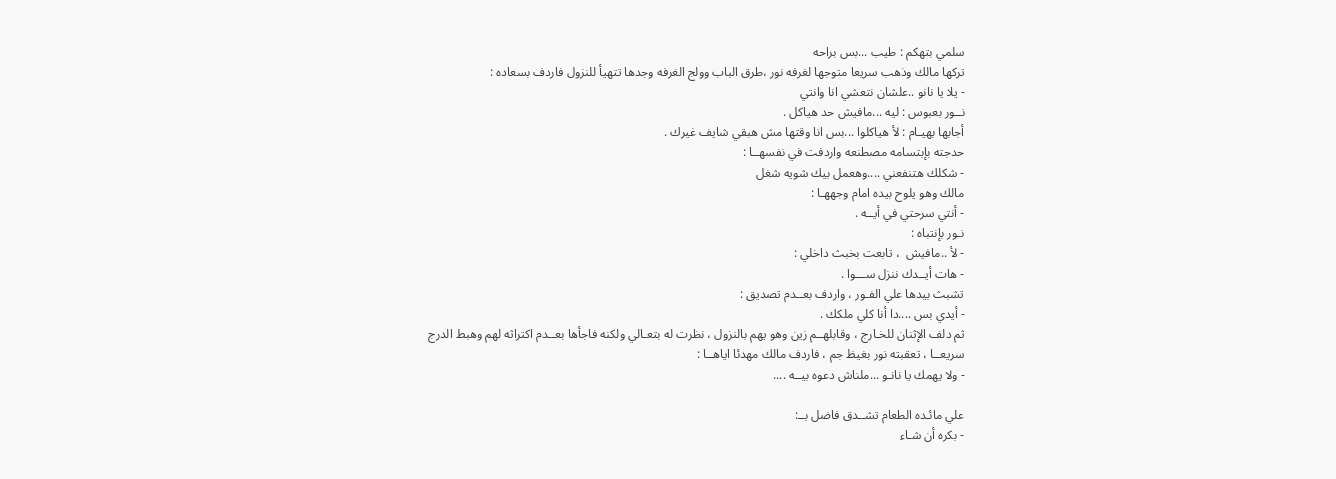سلمي بتهكم : طيب ...بس براحه
تركها مالك وذهب سريعا متوجها لغرفه نور ،طرق الباب وولج الغرفه وجدها تتهيأ للنزول فاردف بسعاده :
- يلا يا نانو ..علشان نتعشي انا وانتي
نــور بعبوس : ليه ...مافيش حد هياكل .
أجابها بهيـام : لأ هياكلوا ...بس انا وقتها مش هبقي شايف غيرك .
حدجته بإبتسامه مصطنعه واردفت في نفسهــا :
- شكلك هتنفعني ....وهعمل بيك شويه شغل
مالك وهو يلوح بيده امام وجههـا :
- أنتي سرحتي في أيــه .
نـور بإنتباه :
- لأ ..مافيش  ، تابعت بخبث داخلي :
- هات أيــدك ننزل ســـوا .
تشبث بيدها علي الفـور ، واردف بعــدم تصديق :
- أيدي بس ....دا أنا كلي ملكك .
ثم دلف الإثنان للخـارج ، وقابلهــم زين وهو يهم بالنزول ، نظرت له بتعـالي ولكنه فاجأها بعــدم اكتراثه لهم وهبط الدرج سريعــا ، تعقبته نور بغيظ جم ، فاردف مالك مهدئا اياهــا :
- ولا يهمك يا نانـو ...ملناش دعوه بيــه ....

علي مائـده الطعام تشــدق فاضل بــ:
- بكره أن شـاء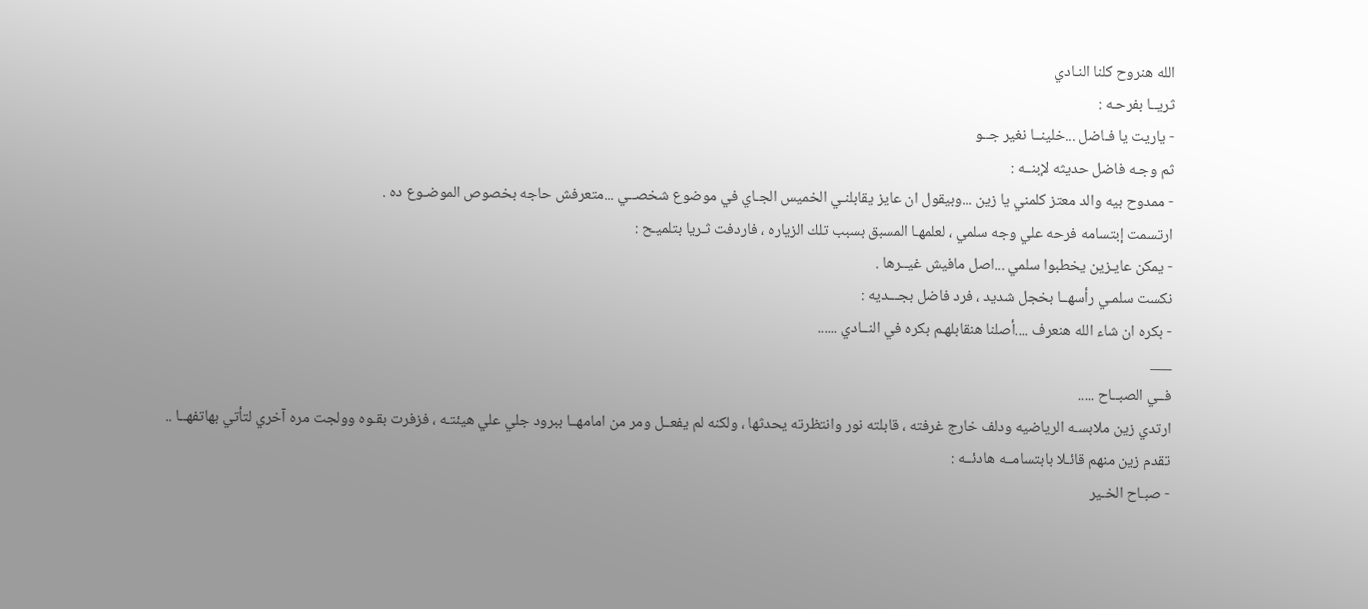الله هنروح كلنا النـادي
ثريــا بفرحـه :
- ياريت يا فـاضل ...خلينــا نغير جــو
ثم وجـه فاضل حديثه لإبنــه :
- ممدوح بيه والد معتز كلمني يا زين ...وبيقول ان عايز يقابلنـي الخميس الجـاي في موضوع شخصــي ...متعرفش حاجه بخصوص الموضـوع ده .
ارتسمت إبتسامه فرحه علي وجه سلمي ، لعلمهـا المسبق بسبب تلك الزياره ، فاردفت ثـريا بتلميـح :
- يمكن عايـزين يخطبوا سلمي ...اصل مافيش غيــرها .
نكست سلمـي رأسهــا بخجل شديد ، فرد فاضل بجـــديه :
- بكره ان شاء الله هنعرف ....أصلنا هنقابلهـم بكره في النــادي ......
___
فــي الصبــاح .....
ارتدي زين ملابسـه الرياضيه ودلف خارج غرفته ، قابلته نور وانتظرته يحدثها ، ولكنه لم يفعــل ومر من امامهــا ببرود جلي علي هيئتـه ، فزفرت بقـوه وولجت مره آخري لتأتي بهاتفهــا ..
تقدم زين منهم قائـلا بابتسامــه هادئــه :
- صبـاح الخـير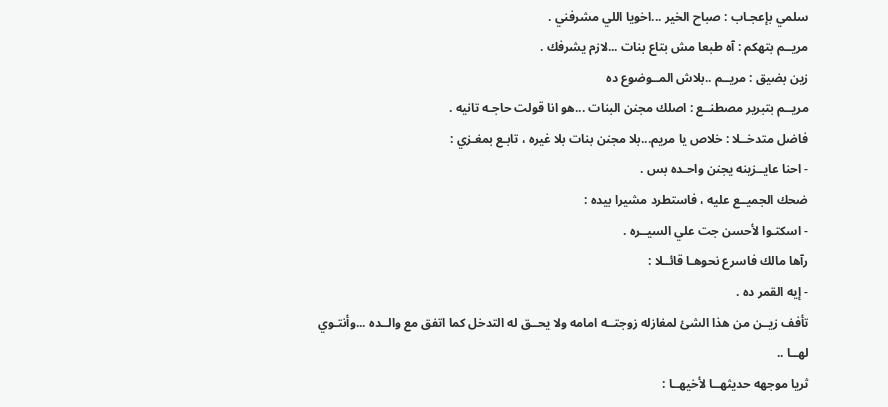سلمي بإعجـاب : صباح الخير ...اخويا اللي مشرفني .
مريــم بتهكم : آه طبعا مش بتاع بنات ...لازم يشرفك .
زين بضيق : مريــم ..بلاش المــوضوع ده
مريــم بتبرير مصطنــع : اصلك مجنن البنات ...هو انا قولت حاجـه تانيه .
فاضل متدخــلا : خلاص يا مريم...بلا مجنن بنات بلا غيره ، تابـع بمغـزي :
- احنا عايــزينه يجنن واحـده بس .
ضحك الجميــع عليه ، فاستطرد مشيرا بيده :
- اسكتـوا لأحسن جت علي السيــره .
رآها مالك فاسرع نحوهـا قائــلا :
- إيه القمر ده .
تأفف زيــن من هذا الشئ لمغازله زوجتــه امامه ولا يحــق له التدخل كما اتفق مع والــده ...وأنتـوي لهــا ..
ثريا موجهه حديثهــا لأخيهــا :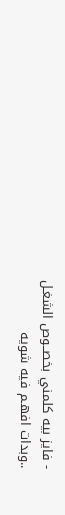- فايز بيه كلمني بخصــوص الشغـل ..وبدات افهـم فيه شويه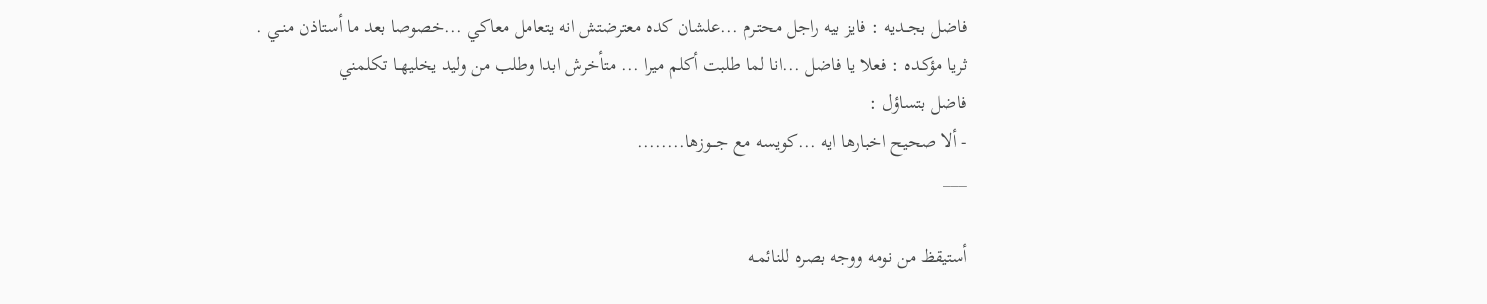فاضل بجــديه : فايز بيه راجل محتـرم ...علشان كده معترضتش انه يتعامل معاكي ...خصوصا بعد ما أستاذن منــي .
ثريا مؤكـده : فعلا يا فاضل ...انا لما طلبت أكلم ميرا ... متأخرش ابدا وطلب من وليد يخليهــا تكلمني
فاضل بتساؤل :
- ألا صحيح اخبارها ايه ...كويسه مع جـــوزها........
___

أستيقظ من نومه ووجه بصره للنائمـه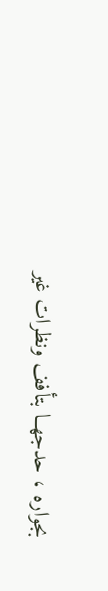بجواره ، حدجهــا بتأفف ونظرات غير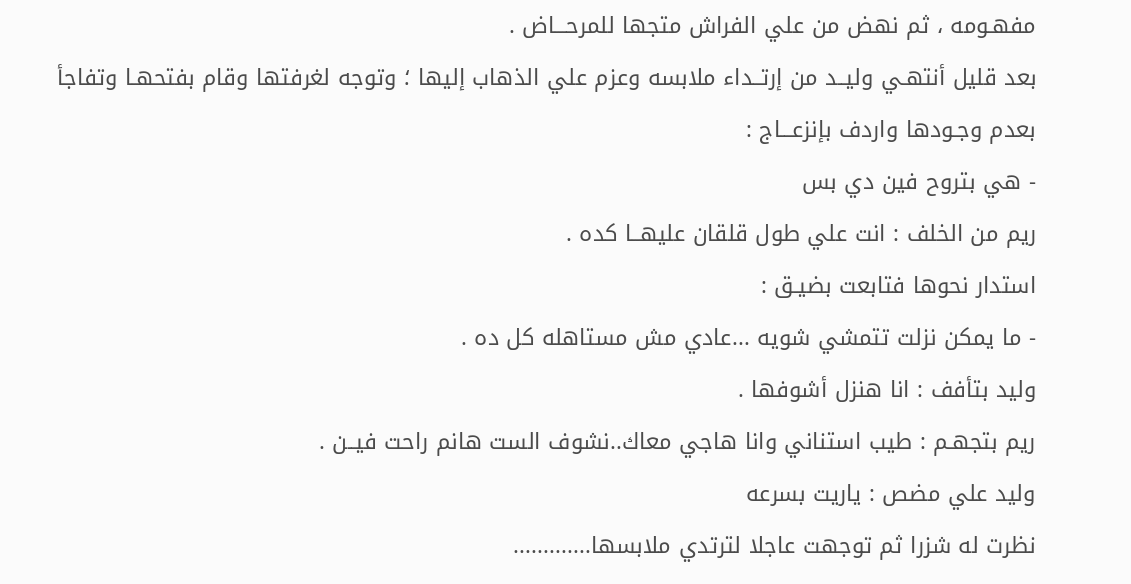مفهـومه ، ثم نهض من علي الفراش متجها للمرحـــاض .
بعد قليل أنتهـي وليــد من إرتــداء ملابسه وعزم علي الذهاب إليها ؛ وتوجه لغرفتها وقام بفتحهـا وتفاجأ بعدم وجـودها واردف بإنزعـــاج :
- هي بتروح فين دي بس
ريم من الخلف : انت علي طول قلقان عليهــا كده .
استدار نحوها فتابعت بضيـق :
- ما يمكن نزلت تتمشي شويه ...عادي مش مستاهله كل ده .
وليد بتأفف : انا هنزل أشوفها .
ريم بتجهـم : طيب استناني وانا هاجي معاك..نشوف الست هانم راحت فيــن .
وليد علي مضص : ياريت بسرعه
نظرت له شزرا ثم توجهت عاجلا لترتدي ملابسها.............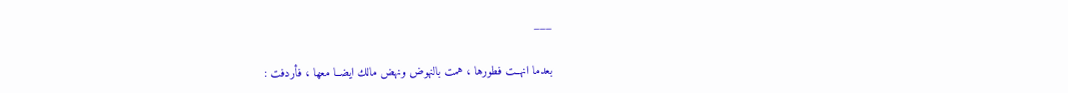___

بعدما انهــت فطورها ، همت بالنهوض ونهض مالك ايضــا معها ، فأردفت :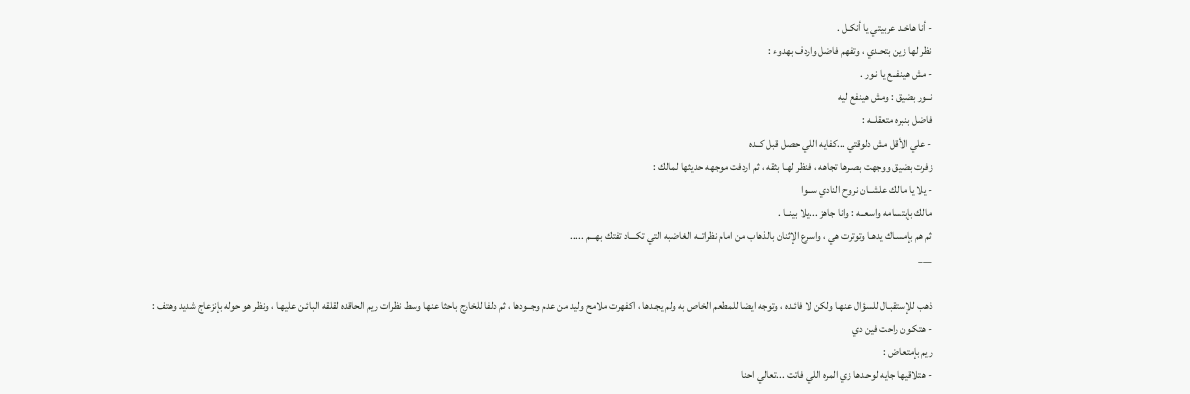- أنا هاخـد عربيتي يا أنكـل .
نظر لها زين بتحـدي ، وتفهم فاضل واردف بهدوء :
- مش هينفــع يا نـور .
نــور بضيق : ومش هينفع ليه
فاضل بنبره متعقلــه :
- علي الأقل مش دلوقتي ...كفايه اللي حصل قبل كــده
زفرت بضيق ووجهت بصـرها تجاهه ، فنظر لهـا بثقه ، ثم اردفت موجهه حديثها لمالك :
- يلا يا مالك علشــان نروح النادي ســوا
مالك بإبتسامه واسعــه : وانا جاهز ...يلا بينــا .
ثم هم بإمسـاك يدهـا وتوترت هي ، واسرع الإثنان بالذهاب من امام نظراتــه الغاضبه التي تكـــاد تفتك بهـــم .....
___

ذهب للإستقبـال للسؤال عنهـا ولكن لا فائـده ، وتوجه ايضا للمطعم الخاص به ولم يجـدها ، اكفهرت ملامح وليد من عدم وجــودها ، ثم دلفا للخارج باحثا عنها وسط نظرات ريم الحاقده لقلقه البائـن عليهـا ، ونظر هو حوله بإنزعاج شديد وهتف :
- هتكـون راحت فين دي
ريم بإمتعاض :
- هتلاقيها جايه لوحـدها زي المره اللي فاتت ...تعالي احنا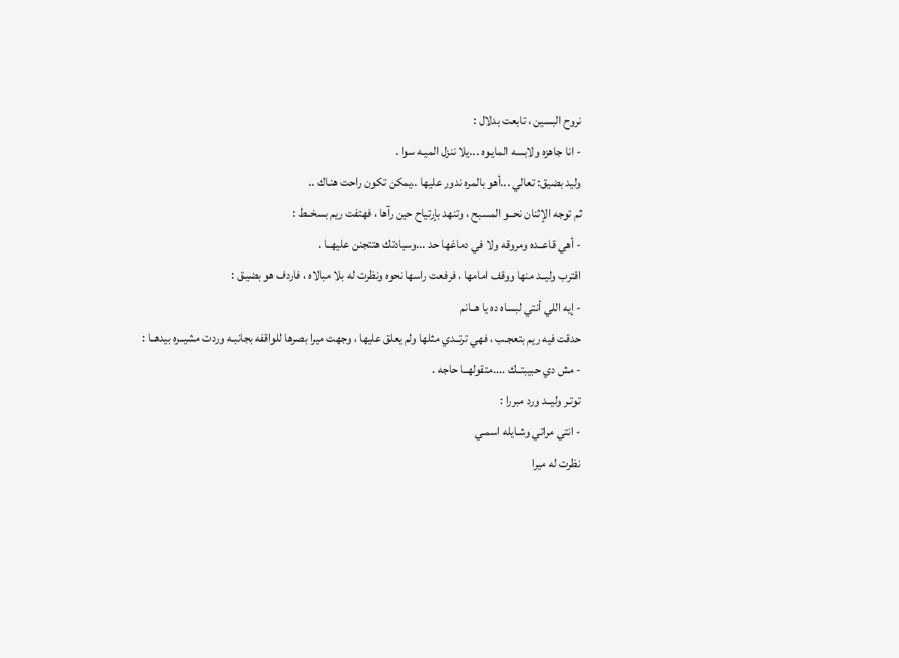نروح البسين ، تابعت بدلال :
- انا جاهزه ولابسه المايـوه ...يلا ننزل الميـه سوا .
وليد بضيق: تعالي ...أهو بالمره ندور عليها ..يمكن تكون راحت هنـاك ..
ثم توجه الإثنان نحــو المسبح ، وتنهد بإرتياح حين رآها ، فهتفت ريم بسخــط :
- أهي قاعــده ومروقه ولا في دماغها حد ...وسيادتك هتتجنن عليهــا .
اقترب وليــد منها ووقف امامها ، فرفعت راسها نحوه ونظرت له بلا مبالاه ، فاردف هو بضيـق :
- إيه اللي أنتي لبساه ده يا هــانم
حدقت فيه ريم بتعجـب ، فهي ترتــدي مثلها ولم يعلق عليها ، وجهت ميرا بصرها للواقفه بجانبـه وردت مشيــره بيدهــا :
- مش دي حبيبتــك ....متقولهــا حاجه .
توتـر وليــد ورد مبررا :
- انتي مراتي وشـايله اسمـي
نظرت له ميرا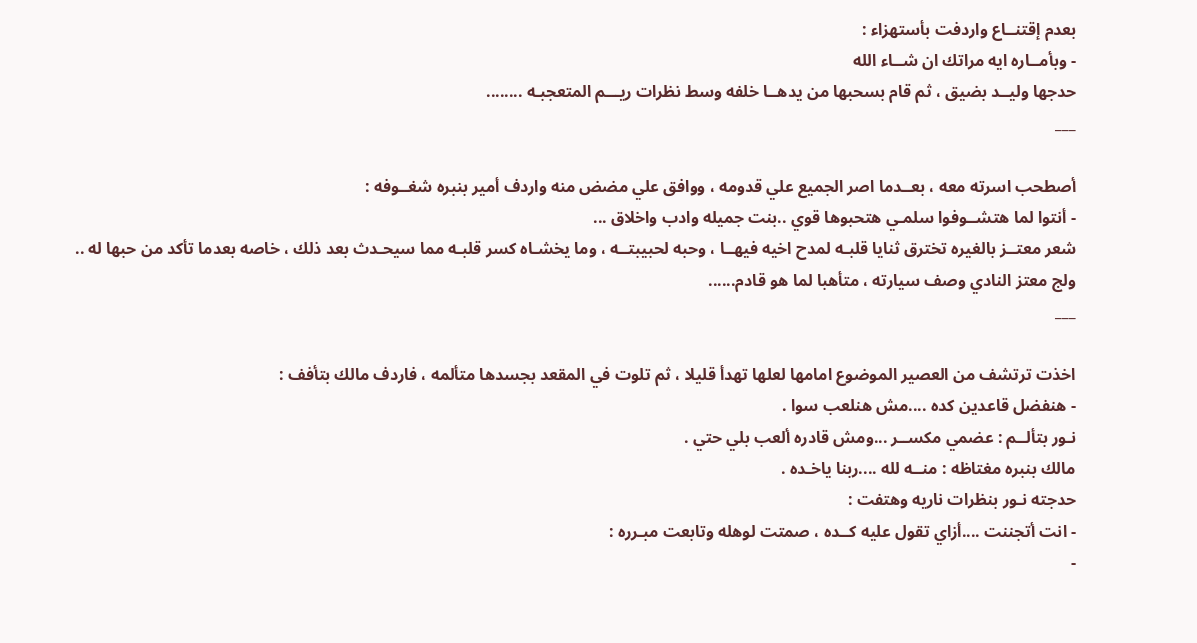بعدم إقتنــاع واردفت بأستهزاء :
- وبأمــاره ايه مراتك ان شــاء الله
حدجها وليــد بضيق ، ثم قام بسحبها من يدهــا خلفه وسط نظرات ريـــم المتعجبـه ........
___

أصطحب اسرته معه ، بعــدما اصر الجميع علي قدومه ، ووافق علي مضض منه واردف أمير بنبره شغــوفه :
- أنتوا لما هتشــوفوا سلمـي هتحبوها قوي ..بنت جميله وادب واخلاق ...
شعر معتــز بالغيره تخترق ثنايا قلبـه لمدح اخيه فيهــا ، وحبه لحبيبتــه ، وما يخشـاه كسر قلبـه مما سيحـدث بعد ذلك ، خاصه بعدما تأكد من حبها له ..
ولج معتز النادي وصف سيارته ، متأهبا لما هو قادم......
___

اخذت ترتشف من العصير الموضوع امامها لعلها تهدأ قليلا ، ثم تلوت في المقعد بجسدها متألمه ، فاردف مالك بتأفف :
- هنفضل قاعدين كده ....مش هنلعب سوا .
نـور بتألــم : عضمي مكســر ...ومش قادره ألعب بلي حتي .
مالك بنبره مغتاظه : منــه لله ....ربنا ياخـده .
حدجته نـور بنظرات ناريه وهتفت :
- انت أتجننت ....أزاي تقول عليه كــده ، صمتت لوهله وتابعت مبـرره :
-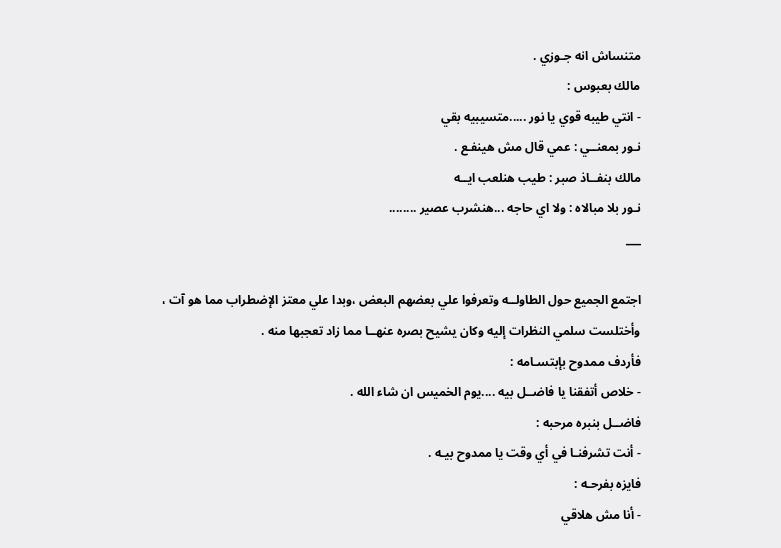متنساش انه جـوزي .
مالك بعبوس :
- انتي طيبه قوي يا نور .....متسيبيه بقي
نـور بمعنــي : عمي قال مش هينفـع .
مالك بنفــاذ صبر : طيب هنلعب ايــه
نـور بلا مبالاه : ولا اي حاجه ...هنشرب عصير ........
___

اجتمع الجميع حول الطاولــه وتعرفوا علي بعضهم البعض ،وبدا علي معتز الإضطراب مما هو آت ، وأختلست سلمي النظرات إليه وكان يشيح بصره عنهــا مما زاد تعجبها منه .
فأردف ممدوح بإبتسـامه :
- خلاص أتفقنا يا فاضــل بيه ....يوم الخميس ان شاء الله .
فاضــل بنبره مرحبه :
- أنت تشرفنـا في أي وقت يا ممدوح بيـه .
فايزه بفرحـه :
- أنا مش هلاقي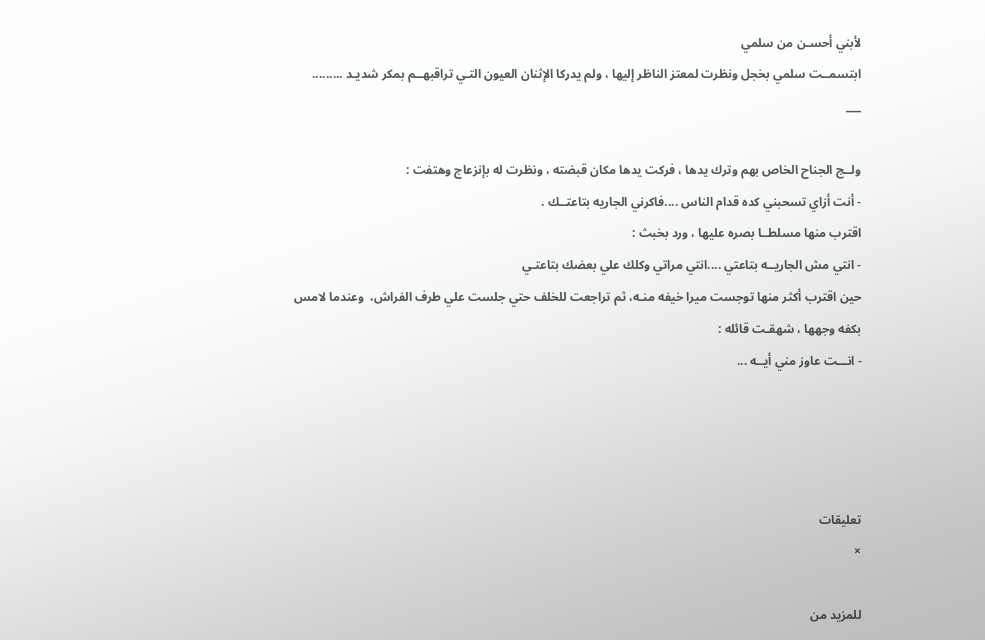لأبني أحسـن من سلمي
ابتسمــت سلمي بخجل ونظرت لمعتز الناظر إليها ، ولم يدركا الإثنان العيون التـي تراقبهــم بمكر شديـد .........
___

ولــج الجناح الخاص بهم وترك يدها ، فركت يدها مكان قبضته ، ونظرت له بإنزعاج وهتفت :
- أنت أزاي تسحبني كده قدام الناس ....فاكرني الجاريه بتاعتــك .
اقترب منها مسلطــا بصره عليها ، ورد بخبث :
- انتي مش الجاريــه بتاعتي ....انتي مراتي وكلك علي بعضك بتاعتـي
حين اقترب أكثر منها توجست ميرا خيفه منـه، ثم تراجعت للخلف حتي جلست علي طرف الفراش،  وعندما لامس بكفه وجهها ، شهقـت قائله :
- انـــت عاوز مني أيــه ...




تعليقات
×

للمزيد من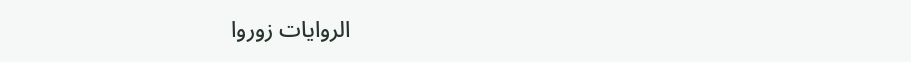الروايات زوروا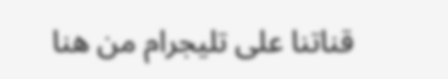قناتنا على تليجرام من هنا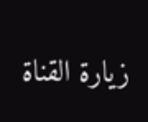زيارة القناة